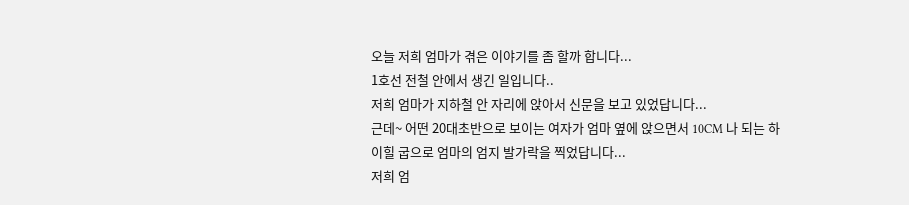오늘 저희 엄마가 겪은 이야기를 좀 할까 합니다...
1호선 전철 안에서 생긴 일입니다..
저희 엄마가 지하철 안 자리에 앉아서 신문을 보고 있었답니다...
근데~ 어떤 20대초반으로 보이는 여자가 엄마 옆에 앉으면서 10CM 나 되는 하이힐 굽으로 엄마의 엄지 발가락을 찍었답니다...
저희 엄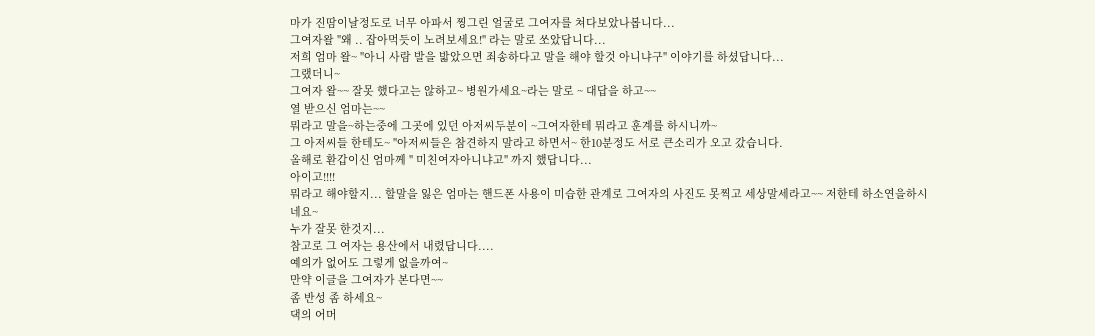마가 진땀이날정도로 너무 아파서 찡그린 얼굴로 그여자를 쳐다보았나봅니다...
그여자왈 "왜 .. 잡아먹듯이 노려보세요!" 라는 말로 쏘았답니다...
저희 엄마 왈~ "아니 사람 발을 밟았으면 죄송하다고 말을 해야 할것 아니냐구" 이야기를 하셨답니다...
그랬더니~
그여자 왈~~ 잘못 했다고는 않하고~ 병원가세요~라는 말로 ~ 대답을 하고~~
열 받으신 엄마는~~
뭐라고 말을~하는중에 그곳에 있던 아저씨두분이 ~그여자한테 뭐라고 훈계를 하시니까~
그 아저씨들 한테도~ "아저씨들은 참견하지 말라고 하면서~ 한10분정도 서로 큰소리가 오고 갔습니다.
올해로 환갑이신 엄마께 " 미친여자아니냐고" 까지 했답니다...
아이고!!!!
뭐라고 해야할지... 할말을 잃은 엄마는 핸드폰 사용이 미습한 관계로 그여자의 사진도 못찍고 세상말세라고~~ 저한테 하소연을하시네요~
누가 잘못 한것지...
참고로 그 여자는 용산에서 내렸답니다....
예의가 없어도 그렇게 없을까여~
만약 이글을 그여자가 본다면~~
좀 반성 좀 하세요~
댁의 어머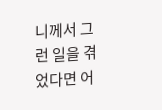니께서 그런 일을 겪었다면 어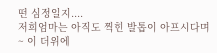떤 심정일지....
저희엄마는 아직도 찍힌 발톱이 아프시다며~ 이 더위에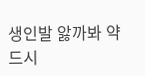생인발 앓까봐 약드시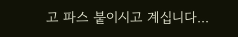고 파스 붙이시고 계십니다...